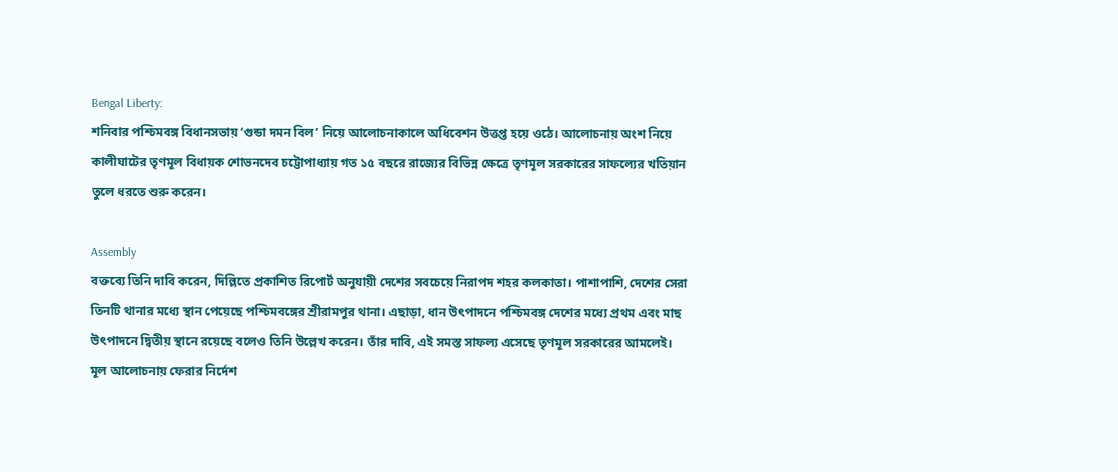Bengal Liberty:
শনিবার পশ্চিমবঙ্গ বিধানসভায় ‘গুন্ডা দমন বিল’ নিয়ে আলোচনাকালে অধিবেশন উত্তপ্ত হয়ে ওঠে। আলোচনায় অংশ নিয়ে কালীঘাটের তৃণমূল বিধায়ক শোভনদেব চট্টোপাধ্যায় গত ১৫ বছরে রাজ্যের বিভিন্ন ক্ষেত্রে তৃণমূল সরকারের সাফল্যের খতিয়ান তুলে ধরতে শুরু করেন।

Assembly
বক্তব্যে তিনি দাবি করেন, দিল্লিতে প্রকাশিত রিপোর্ট অনুযায়ী দেশের সবচেয়ে নিরাপদ শহর কলকাতা। পাশাপাশি, দেশের সেরা তিনটি থানার মধ্যে স্থান পেয়েছে পশ্চিমবঙ্গের শ্রীরামপুর থানা। এছাড়া, ধান উৎপাদনে পশ্চিমবঙ্গ দেশের মধ্যে প্রথম এবং মাছ উৎপাদনে দ্বিতীয় স্থানে রয়েছে বলেও তিনি উল্লেখ করেন। তাঁর দাবি, এই সমস্ত সাফল্য এসেছে তৃণমূল সরকারের আমলেই।
মূল আলোচনায় ফেরার নির্দেশ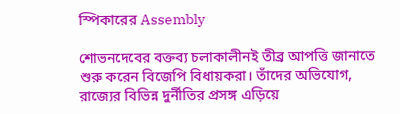স্পিকারের Assembly

শোভনদেবের বক্তব্য চলাকালীনই তীব্র আপত্তি জানাতে শুরু করেন বিজেপি বিধায়করা। তাঁদের অভিযোগ, রাজ্যের বিভিন্ন দুর্নীতির প্রসঙ্গ এড়িয়ে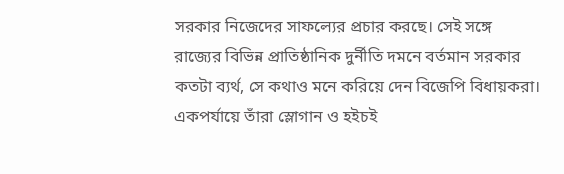সরকার নিজেদের সাফল্যের প্রচার করছে। সেই সঙ্গে রাজ্যের বিভিন্ন প্রাতিষ্ঠানিক দুর্নীতি দমনে বর্তমান সরকার কতটা ব্যর্থ, সে কথাও মনে করিয়ে দেন বিজেপি বিধায়করা। একপর্যায়ে তাঁরা স্লোগান ও হইচই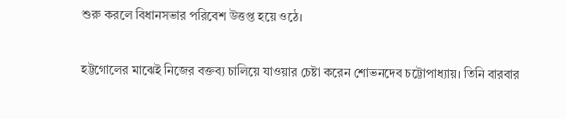শুরু করলে বিধানসভার পরিবেশ উত্তপ্ত হয়ে ওঠে।

হট্টগোলের মাঝেই নিজের বক্তব্য চালিয়ে যাওয়ার চেষ্টা করেন শোভনদেব চট্টোপাধ্যায়। তিনি বারবার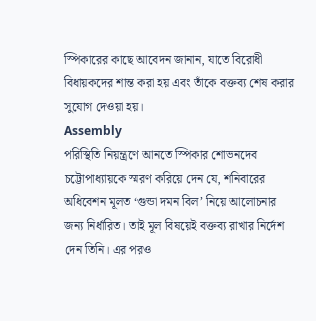স্পিকারের কাছে আবেদন জানান, যাতে বিরোধী বিধায়কদের শান্ত করা হয় এবং তাঁকে বক্তব্য শেষ করার সুযোগ দেওয়া হয়।
Assembly
পরিস্থিতি নিয়ন্ত্রণে আনতে স্পিকার শোভনদেব চট্টোপাধ্যায়কে স্মরণ করিয়ে দেন যে, শনিবারের অধিবেশন মূলত ‘গুন্ডা দমন বিল’ নিয়ে আলোচনার জন্য নির্ধারিত। তাই মূল বিষয়েই বক্তব্য রাখার নির্দেশ দেন তিনি। এর পরও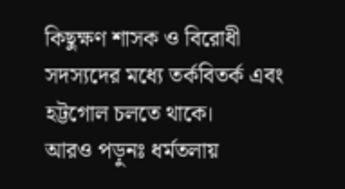কিছুক্ষণ শাসক ও বিরোধী সদস্যদের মধ্যে তর্কবিতর্ক এবং হট্টগোল চলতে থাকে।
আরও পড়ুনঃ ধর্মতলায়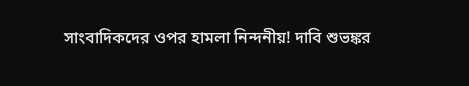সাংবাদিকদের ওপর হামলা নিন্দনীয়! দাবি শুভঙ্কর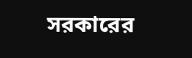সরকারের